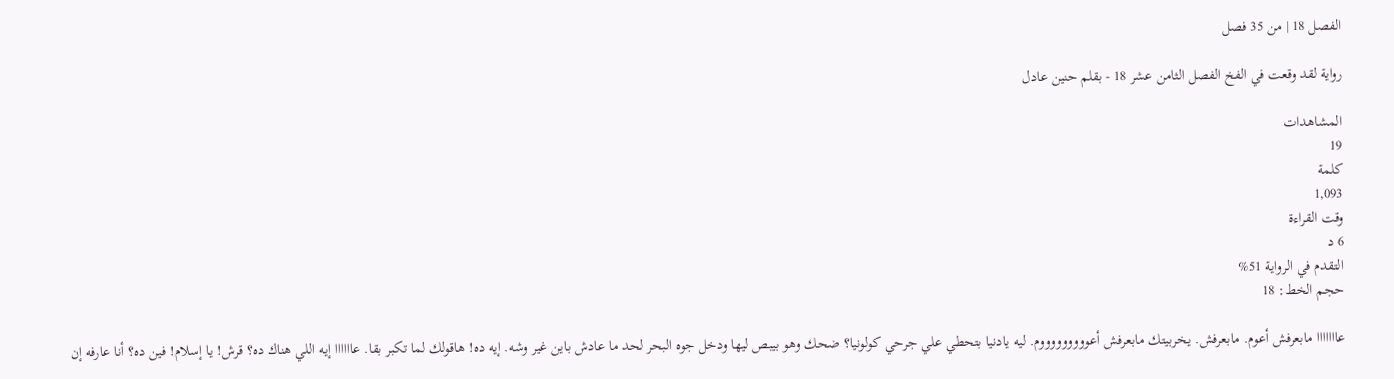الفصل 18 | من 35 فصل

رواية لقد وقعت في الفخ الفصل الثامن عشر 18 - بقلم حنين عادل

المشاهدات
19
كلمة
1,093
وقت القراءة
6 د
التقدم في الرواية 51%
حجم الخط: 18

عااااااا مابعرفش أعوم. مابعرفش. يخربيتك مابعرفش أعوووووووووم. ليه يادنيا بتحطي علي جرحي كولونيا؟ ضحك وهو بيبص ليها ودخل جوه البحر لحد ما عادش باين غير وشه. إيه ده! هاقولك لما تكبر بقا. عاااااا إيه اللي هناك ده؟ قرش! يا إسلام! فين ده؟ أنا عارفه إن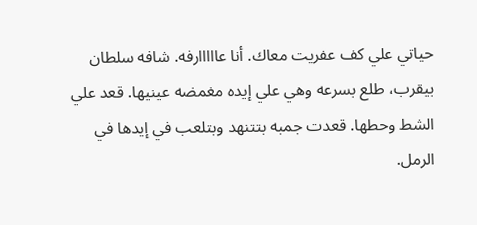حياتي علي كف عفريت معاك. أنا عااااارفه. شافه سلطان بيقرب، طلع بسرعه وهي علي إيده مغمضه عينيها. قعد علي الشط وحطها. قعدت جمبه بتتنهد وبتلعب في إيدها في الرمل.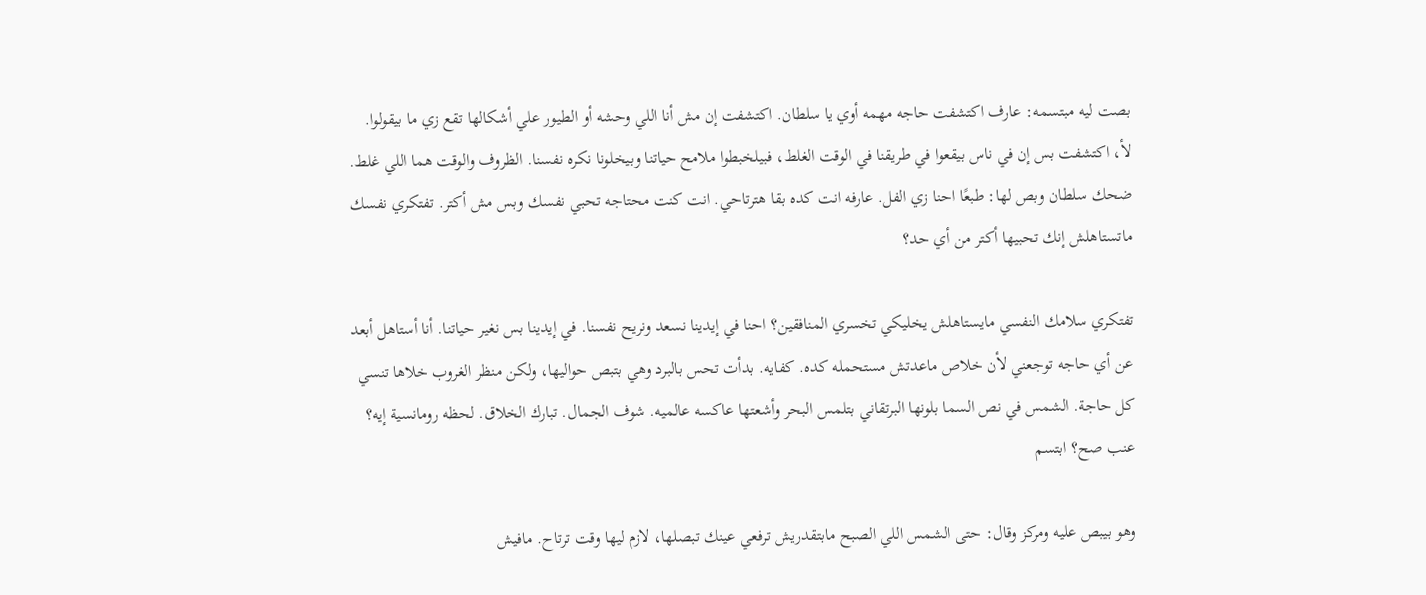بصت ليه مبتسمه: عارف اكتشفت حاجه مهمه أوي يا سلطان. اكتشفت إن مش أنا اللي وحشه أو الطيور علي أشكالها تقع زي ما بيقولوا. لأ، اكتشفت بس إن في ناس بيقعوا في طريقنا في الوقت الغلط، فبيلخبطوا ملامح حياتنا وبيخلونا نكره نفسنا. الظروف والوقت هما اللي غلط. ضحك سلطان وبص لها: طبعًا احنا زي الفل. عارفه انت كده بقا هترتاحي. انت كنت محتاجه تحبي نفسك وبس مش أكتر. تفتكري نفسك ماتستاهلش إنك تحبيها أكتر من أي حد؟

تفتكري سلامك النفسي مايستاهلش يخليكي تخسري المنافقين؟ احنا في إيدينا نسعد ونريح نفسنا. في إيدينا بس نغير حياتنا. أنا أستاهل أبعد عن أي حاجه توجعني لأن خلاص ماعدتش مستحمله كده. كفايه. بدأت تحس بالبرد وهي بتبص حواليها، ولكن منظر الغروب خلاها تنسي كل حاجة. الشمس في نص السما بلونها البرتقاني بتلمس البحر وأشعتها عاكسه عالميه. شوف الجمال. تبارك الخلاق. لحظه رومانسية إيه؟ عنب صح؟ ابتسم

وهو بيبص عليه ومركز وقال: حتى الشمس اللي الصبح مابتقدريش ترفعي عينك تبصلها، لازم ليها وقت ترتاح. مافيش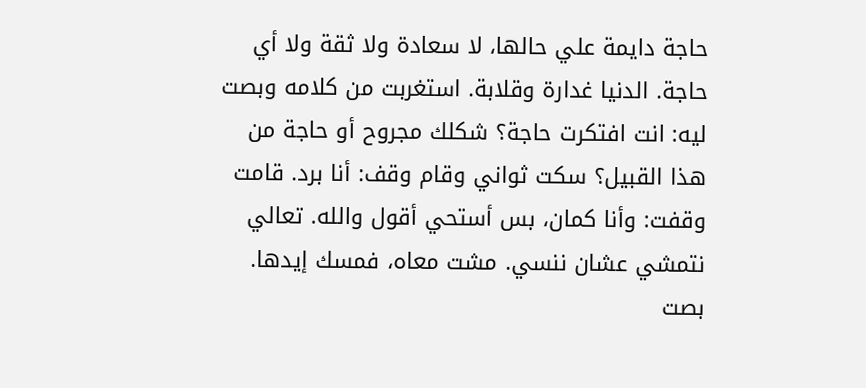حاجة دايمة علي حالها، لا سعادة ولا ثقة ولا أي حاجة. الدنيا غدارة وقلابة. استغربت من كلامه وبصت ليه: انت افتكرت حاجة؟ شكلك مجروح أو حاجة من هذا القبيل؟ سكت ثواني وقام وقف: أنا برد. قامت وقفت: وأنا كمان، بس أستحي أقول والله. تعالي نتمشي عشان ننسي. مشت معاه، فمسك إيدها. بصت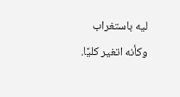ليه باستغراب وكأنه اتغير كليًا.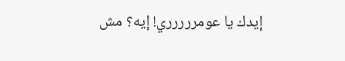إيدك يا عومررررري! إيه؟ مش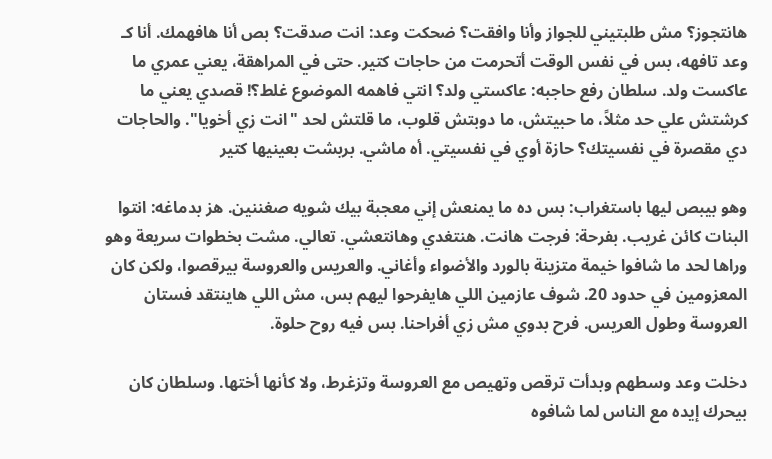هانتجوز؟ مش طلبتيني للجواز وأنا وافقت؟ ضحكت وعد: انت صدقت؟ بص أنا هافهمك. أنا كـ وعد تافهه، بس في نفس الوقت أتحرمت من حاجات كتير. حتى في المراهقة، يعني عمري ما عاكست ولد. سلطان رفع حاجبه: عاكستي ولد؟ انتي فاهمه الموضوع غلط؟! قصدي يعني ما كرشتش علي حد مثلاً، ما حبيتش، ما دوبتش قلوب، ما قلتش لحد "انت زي أخويا". والحاجات دي مقصرة في نفسيتك؟ حازة أوي في نفسيتي. أه ماشي. بربشت بعينيها كتير

وهو بيبص ليها باستغراب: بس ده ما يمنعش إني معجبة بيك شويه صغننين. هز بدماغه: انتوا البنات كائن غريب. بفرحة: فرجت هانت. هنتغدي وهانتعشي. تعالي. مشت بخطوات سريعة وهو وراها لحد ما شافوا خيمة متزينة بالورد والأضواء وأغاني. والعريس والعروسة بيرقصوا، ولكن كان المعزومين في حدود 20. شوف عازمين اللي هايفرحوا ليهم بس، مش اللي هاينتقد فستان العروسة وطول العريس. فرح بدوي مش زي أفراحنا. بس فيه روح حلوة.

دخلت وعد وسطهم وبدأت ترقص وتهيص مع العروسة وتزغرط، ولا كأنها أختها. وسلطان كان بيحرك إيده مع الناس لما شافوه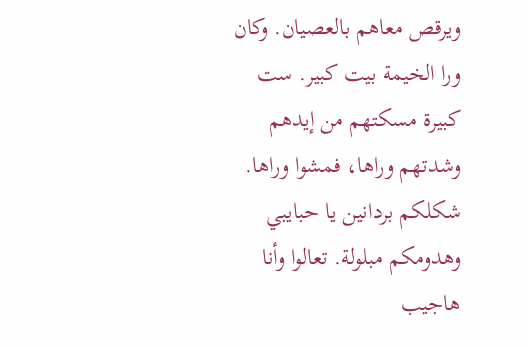ويرقص معاهم بالعصيان. وكان ورا الخيمة بيت كبير. ست كبيرة مسكتهم من إيدهم وشدتهم وراها، فمشوا وراها. شكلكم بردانين يا حبايبي وهدومكم مبلولة. تعالوا وأنا هاجيب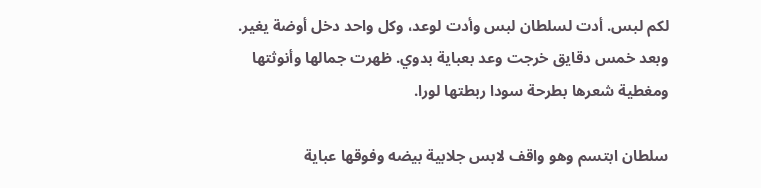لكم لبس. أدت لسلطان لبس وأدت لوعد، وكل واحد دخل أوضة يغير. وبعد خمس دقايق خرجت وعد بعباية بدوي. ظهرت جمالها وأنوثتها ومغطية شعرها بطرحة سودا ربطتها لورا.

سلطان ابتسم وهو واقف لابس جلابية بيضه وفوقها عباية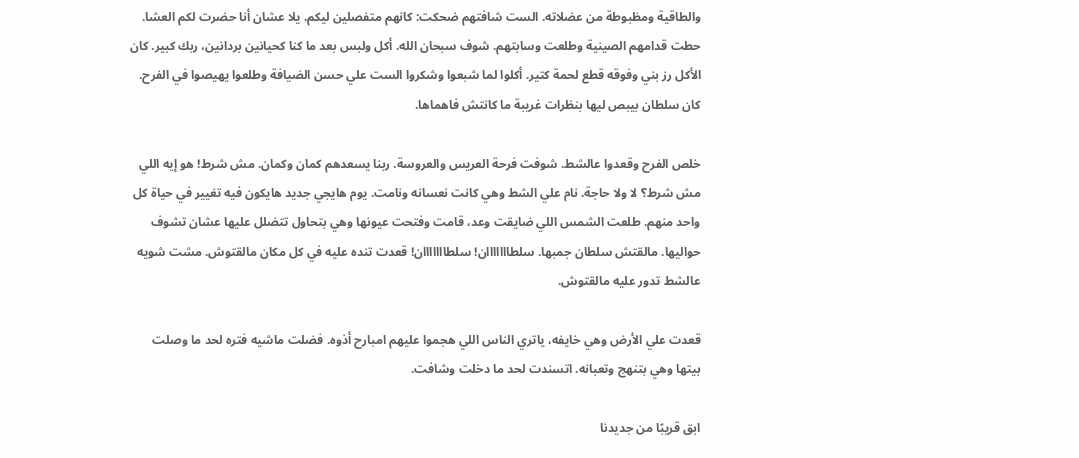والطاقية ومظبوطة من عضلاته. الست شافتهم ضحكت: كانهم متفصلين ليكم. يلا عشان أنا حضرت لكم العشا. حطت قدامهم الصينية وطلعت وسابتهم. شوف سبحان الله. أكل ولبس بعد ما كنا كحيانين بردانين، ربك كبير. كان الأكل رز بني وفوقه قطع لحمة كتير. أكلوا لما شبعوا وشكروا الست علي حسن الضيافة وطلعوا يهيصوا في الفرح. كان سلطان بيبص ليها بنظرات غريبة ما كانتش فاهماها.

خلص الفرح وقعدوا عالشط. شوفت فرحة العريس والعروسة. ربنا يسعدهم كمان وكمان. مش شرط! هو إيه اللي مش شرط؟ لا ولا حاجة. نام علي الشط وهي كانت نعسانه ونامت. يوم هايجي جديد هايكون فيه تغيير في حياة كل واحد منهم. طلعت الشمس اللي ضايقت وعد، قامت وفتحت عيونها وهي بتحاول تتضلل عليها عشان تشوف حواليها. مالقتش سلطان جمبها. سلطااااااان! سلطااااااان! قعدت تنده عليه في كل مكان مالقتوش. مشت شويه عالشط تدور عليه مالقتوش.

قعدت علي الأرض وهي خايفه، ياتري الناس اللي هجموا عليهم امبارح أذوه. فضلت ماشيه فتره لحد ما وصلت بيتها وهي بتنهج وتعبانه. اتسندت لحد ما دخلت وشافت.

ابق قريبًا من جديدنا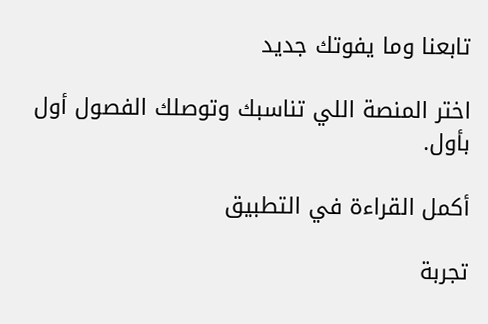تابعنا وما يفوتك جديد

اختر المنصة اللي تناسبك وتوصلك الفصول أول بأول.

أكمل القراءة في التطبيق

تجربة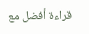قراءة أفضل مع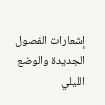إشعارات الفصول الجديدة والوضع الليلي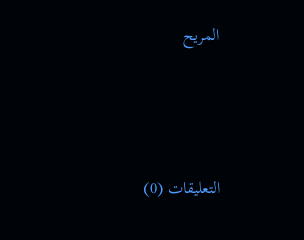المريح



التعليقات (0)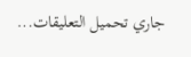جاري تحميل التعليقات...